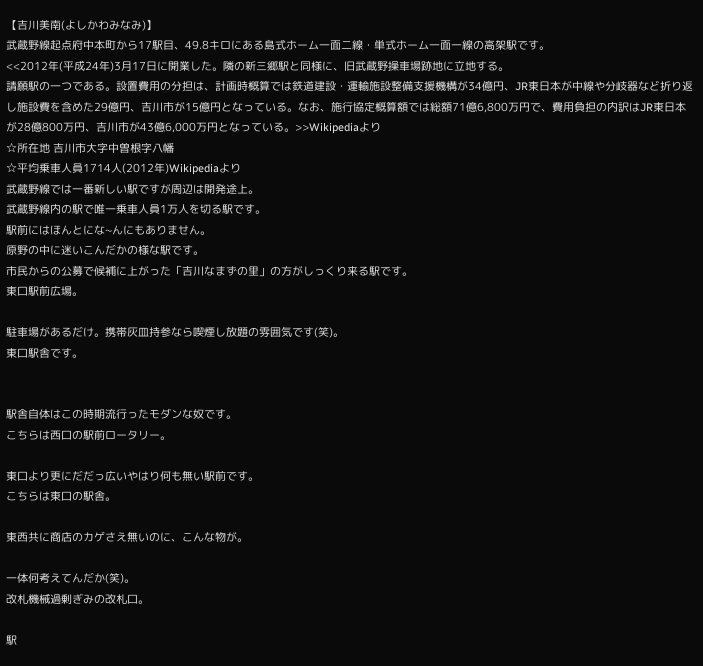【吉川美南(よしかわみなみ)】
武蔵野線起点府中本町から17駅目、49.8キロにある島式ホーム一面二線・単式ホーム一面一線の高架駅です。
<<2012年(平成24年)3月17日に開業した。隣の新三郷駅と同様に、旧武蔵野操車場跡地に立地する。
請願駅の一つである。設置費用の分担は、計画時概算では鉄道建設・運輸施設整備支援機構が34億円、JR東日本が中線や分岐器など折り返し施設費を含めた29億円、吉川市が15億円となっている。なお、施行協定概算額では総額71億6,800万円で、費用負担の内訳はJR東日本が28億800万円、吉川市が43億6,000万円となっている。>>Wikipediaより
☆所在地 吉川市大字中曽根字八幡
☆平均乗車人員1714人(2012年)Wikipediaより
武蔵野線では一番新しい駅ですが周辺は開発途上。
武蔵野線内の駅で唯一乗車人員1万人を切る駅です。
駅前にはほんとにな~んにもありません。
原野の中に迷いこんだかの様な駅です。
市民からの公募で候補に上がった「吉川なまずの里」の方がしっくり来る駅です。
東口駅前広場。

駐車場があるだけ。携帯灰皿持参なら喫煙し放題の雰囲気です(笑)。
東口駅舎です。


駅舎自体はこの時期流行ったモダンな奴です。
こちらは西口の駅前ロータリー。

東口より更にだだっ広いやはり何も無い駅前です。
こちらは東口の駅舎。

東西共に商店のカゲさえ無いのに、こんな物が。

一体何考えてんだか(笑)。
改札機械過剰ぎみの改札口。

駅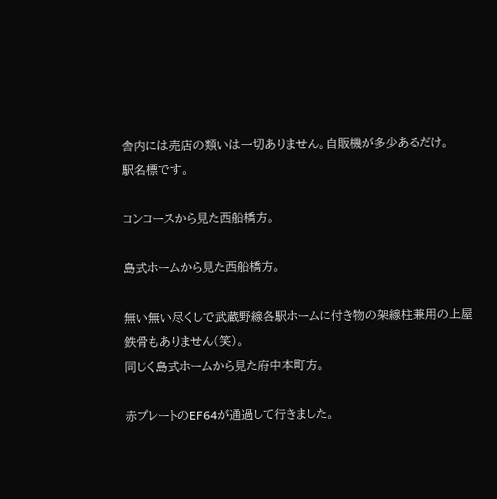舎内には売店の類いは一切ありません。自販機が多少あるだけ。
駅名標です。

コンコースから見た西船橋方。

島式ホームから見た西船橋方。

無い無い尽くしで武蔵野線各駅ホームに付き物の架線柱兼用の上屋鉄骨もありません(笑)。
同じく島式ホームから見た府中本町方。

赤プレートのEF64が通過して行きました。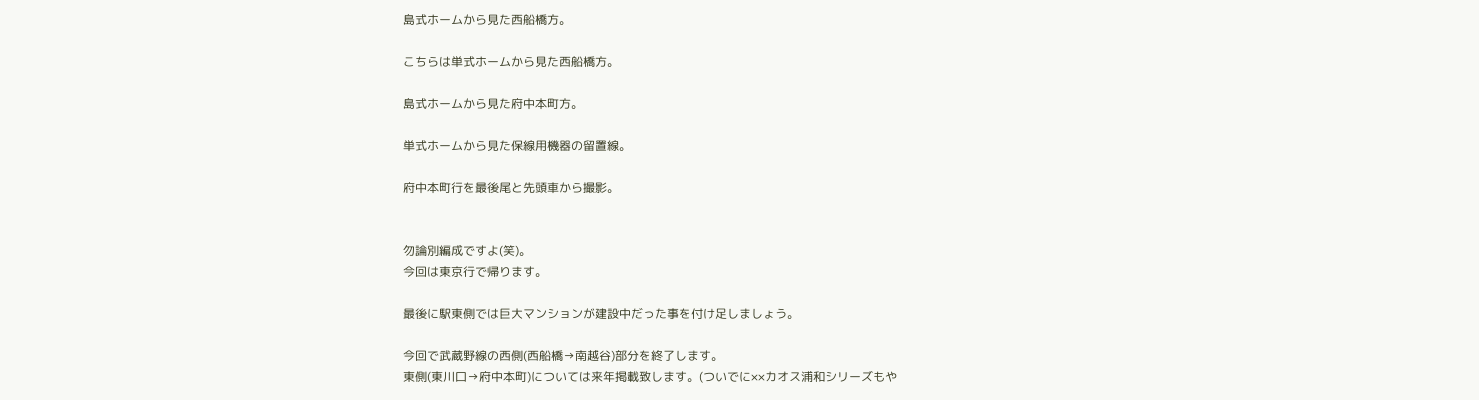島式ホームから見た西船橋方。

こちらは単式ホームから見た西船橋方。

島式ホームから見た府中本町方。

単式ホームから見た保線用機器の留置線。

府中本町行を最後尾と先頭車から撮影。


勿論別編成ですよ(笑)。
今回は東京行で帰ります。

最後に駅東側では巨大マンションが建設中だった事を付け足しましょう。

今回で武蔵野線の西側(西船橋→南越谷)部分を終了します。
東側(東川口→府中本町)については来年掲載致します。(ついでに××カオス浦和シリーズもや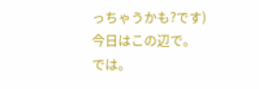っちゃうかも?です)
今日はこの辺で。
では。